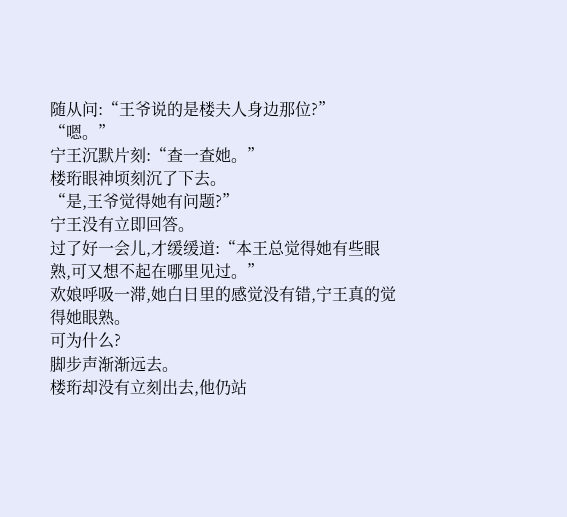随从问:“王爷说的是楼夫人身边那位?”
“嗯。”
宁王沉默片刻:“查一查她。”
楼珩眼神顷刻沉了下去。
“是,王爷觉得她有问题?”
宁王没有立即回答。
过了好一会儿,才缓缓道:“本王总觉得她有些眼熟,可又想不起在哪里见过。”
欢娘呼吸一滞,她白日里的感觉没有错,宁王真的觉得她眼熟。
可为什么?
脚步声渐渐远去。
楼珩却没有立刻出去,他仍站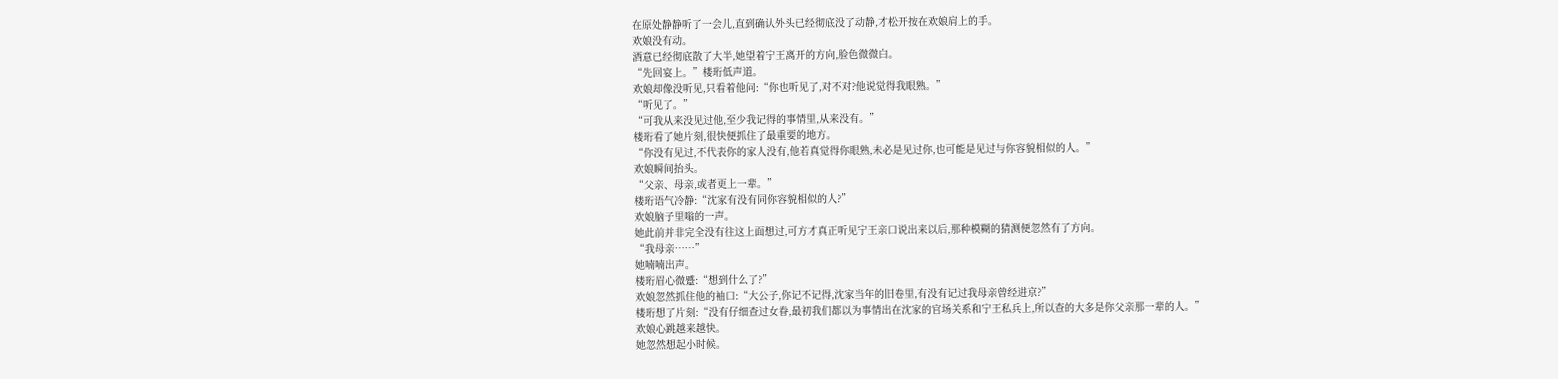在原处静静听了一会儿,直到确认外头已经彻底没了动静,才松开按在欢娘肩上的手。
欢娘没有动。
酒意已经彻底散了大半,她望着宁王离开的方向,脸色微微白。
“先回宴上。”楼珩低声道。
欢娘却像没听见,只看着他问:“你也听见了,对不对?他说觉得我眼熟。”
“听见了。”
“可我从来没见过他,至少我记得的事情里,从来没有。”
楼珩看了她片刻,很快便抓住了最重要的地方。
“你没有见过,不代表你的家人没有,他若真觉得你眼熟,未必是见过你,也可能是见过与你容貌相似的人。”
欢娘瞬间抬头。
“父亲、母亲,或者更上一辈。”
楼珩语气冷静:“沈家有没有同你容貌相似的人?”
欢娘脑子里嗡的一声。
她此前并非完全没有往这上面想过,可方才真正听见宁王亲口说出来以后,那种模糊的猜测便忽然有了方向。
“我母亲……”
她喃喃出声。
楼珩眉心微蹙:“想到什么了?”
欢娘忽然抓住他的袖口:“大公子,你记不记得,沈家当年的旧卷里,有没有记过我母亲曾经进京?”
楼珩想了片刻:“没有仔细查过女眷,最初我们都以为事情出在沈家的官场关系和宁王私兵上,所以查的大多是你父亲那一辈的人。”
欢娘心跳越来越快。
她忽然想起小时候。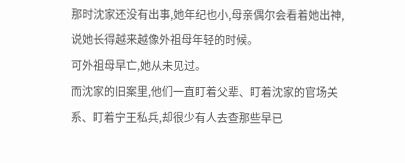那时沈家还没有出事,她年纪也小,母亲偶尔会看着她出神,说她长得越来越像外祖母年轻的时候。
可外祖母早亡,她从未见过。
而沈家的旧案里,他们一直盯着父辈、盯着沈家的官场关系、盯着宁王私兵,却很少有人去查那些早已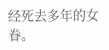经死去多年的女眷。